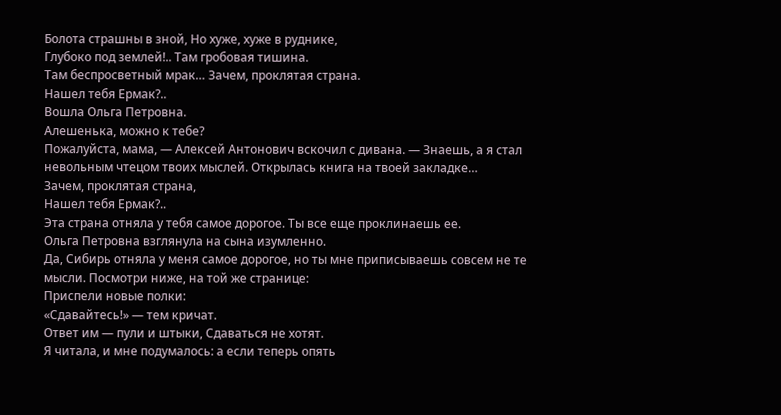Болота страшны в зной, Но хуже, хуже в руднике,
Глубоко под землей!.. Там гробовая тишина.
Там беспросветный мрак… Зачем, проклятая страна.
Нашел тебя Ермак?..
Вошла Ольга Петровна.
Алешенька, можно к тебе?
Пожалуйста, мама, — Алексей Антонович вскочил с дивана. — Знаешь, а я стал невольным чтецом твоих мыслей. Открылась книга на твоей закладке…
Зачем, проклятая страна,
Нашел тебя Ермак?..
Эта страна отняла у тебя самое дорогое. Ты все еще проклинаешь ее.
Ольга Петровна взглянула на сына изумленно.
Да, Сибирь отняла у меня самое дорогое, но ты мне приписываешь совсем не те мысли. Посмотри ниже, на той же странице:
Приспели новые полки:
«Сдавайтесь!» — тем кричат.
Ответ им — пули и штыки, Сдаваться не хотят.
Я читала, и мне подумалось: а если теперь опять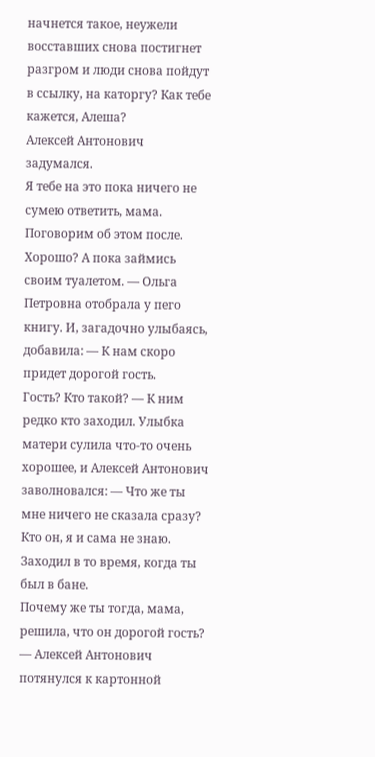начнется такое, неужели восставших снова постигнет разгром и люди снова пойдут в ссылку, на каторгу? Как тебе кажется, Алеша?
Алексей Антонович задумался.
Я тебе на это пока ничего не сумею ответить, мама.
Поговорим об этом после. Хорошо? А пока займись своим туалетом. — Ольга Петровна отобрала у пего книгу. И, загадочно улыбаясь, добавила: — К нам скоро придет дорогой гость.
Гость? Кто такой? — К ним редко кто заходил. Улыбка матери сулила что-то очень хорошее, и Алексей Антонович заволновался: — Что же ты мне ничего не сказала сразу?
Кто он, я и сама не знаю. Заходил в то время, когда ты был в бане.
Почему же ты тогда, мама, решила, что он дорогой гость? — Алексей Антонович потянулся к картонной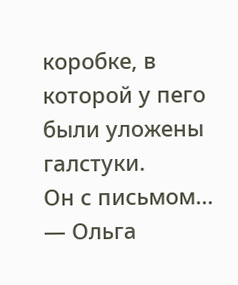коробке, в которой у пего были уложены галстуки.
Он с письмом… — Ольга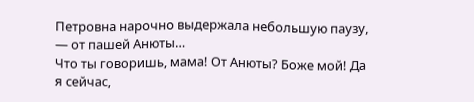Петровна нарочно выдержала небольшую паузу, — от пашей Анюты…
Что ты говоришь, мама! От Анюты? Боже мой! Да я сейчас,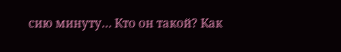сию минуту… Кто он такой? Как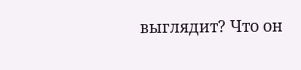выглядит? Что он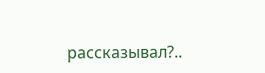рассказывал?..